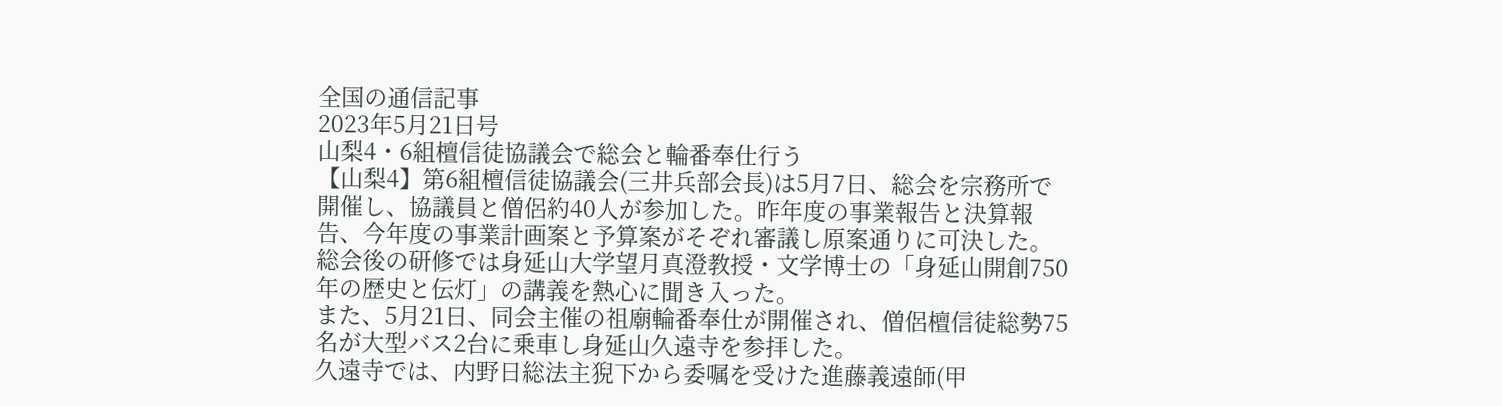全国の通信記事
2023年5月21日号
山梨4・6組檀信徒協議会で総会と輪番奉仕行う
【山梨4】第6組檀信徒協議会(三井兵部会長)は5月7日、総会を宗務所で開催し、協議員と僧侶約40人が参加した。昨年度の事業報告と決算報告、今年度の事業計画案と予算案がそぞれ審議し原案通りに可決した。総会後の研修では身延山大学望月真澄教授・文学博士の「身延山開創750年の歴史と伝灯」の講義を熱心に聞き入った。
また、5月21日、同会主催の祖廟輪番奉仕が開催され、僧侶檀信徒総勢75名が大型バス2台に乗車し身延山久遠寺を参拝した。
久遠寺では、内野日総法主猊下から委嘱を受けた進藤義遠師(甲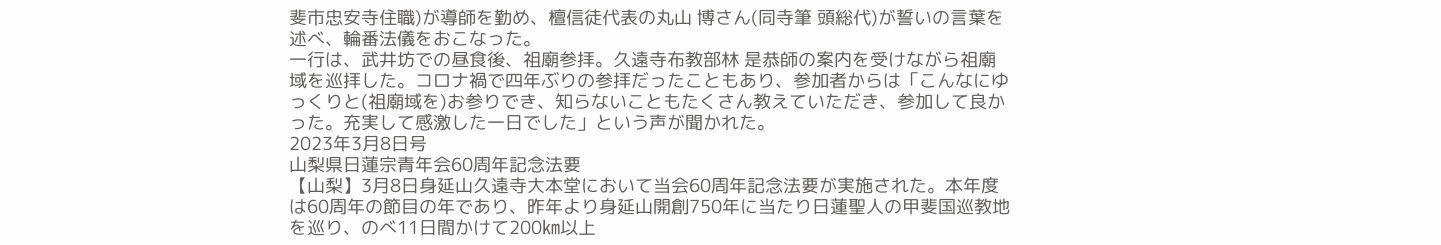斐市忠安寺住職)が導師を勤め、檀信徒代表の丸山 博さん(同寺筆 頭総代)が誓いの言葉を述べ、輪番法儀をおこなった。
一行は、武井坊での昼食後、祖廟参拝。久遠寺布教部林 是恭師の案内を受けながら祖廟域を巡拝した。コロナ禍で四年ぶりの参拝だったこともあり、参加者からは「こんなにゆっくりと(祖廟域を)お参りでき、知らないこともたくさん教えていただき、参加して良かった。充実して感激した一日でした」という声が聞かれた。
2023年3月8日号
山梨県日蓮宗青年会60周年記念法要
【山梨】3月8日身延山久遠寺大本堂において当会60周年記念法要が実施された。本年度は60周年の節目の年であり、昨年より身延山開創750年に当たり日蓮聖人の甲斐国巡教地を巡り、のべ11日間かけて200㎞以上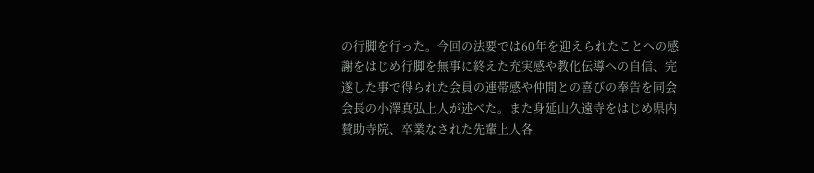の行脚を行った。今回の法要では60年を迎えられたことへの感謝をはじめ行脚を無事に終えた充実感や教化伝導への自信、完遂した事で得られた会員の連帯感や仲間との喜びの奉告を同会会長の小澤真弘上人が述べた。また身延山久遠寺をはじめ県内賛助寺院、卒業なされた先輩上人各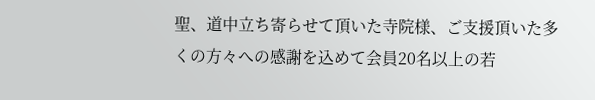聖、道中立ち寄らせて頂いた寺院様、ご支援頂いた多くの方々への感謝を込めて会員20名以上の若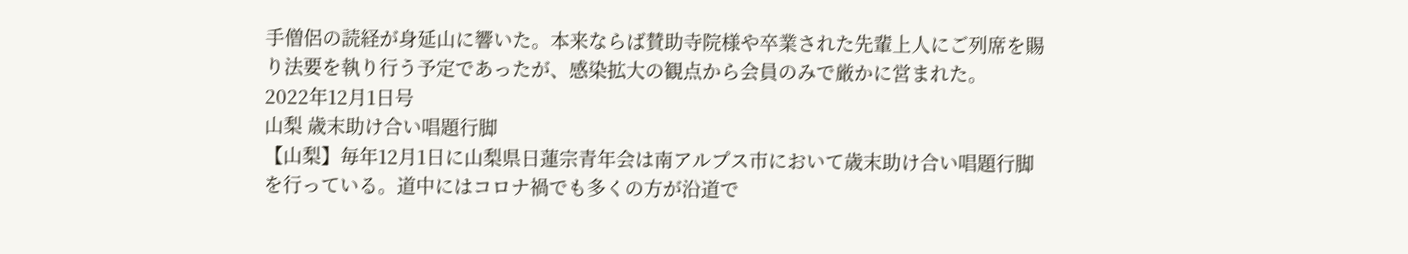手僧侶の読経が身延山に響いた。本来ならば賛助寺院様や卒業された先輩上人にご列席を賜り法要を執り行う予定であったが、感染拡大の観点から会員のみで厳かに営まれた。
2022年12月1日号
山梨 歳末助け合い唱題行脚
【山梨】毎年12月1日に山梨県日蓮宗青年会は南アルプス市において歳末助け合い唱題行脚を行っている。道中にはコロナ禍でも多くの方が沿道で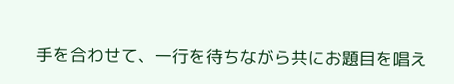手を合わせて、一行を待ちながら共にお題目を唱え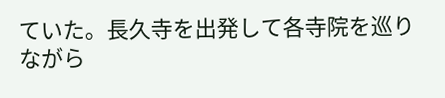ていた。長久寺を出発して各寺院を巡りながら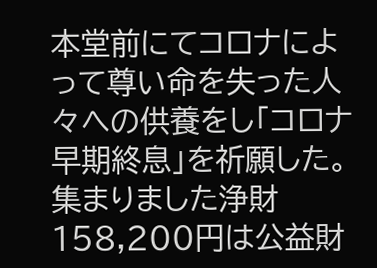本堂前にてコロナによって尊い命を失った人々への供養をし「コロナ早期終息」を祈願した。集まりました浄財158,200円は公益財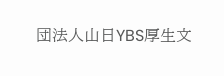団法人山日YBS厚生文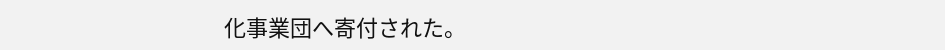化事業団へ寄付された。